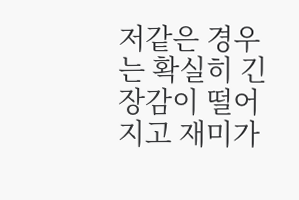저같은 경우는 확실히 긴장감이 떨어지고 재미가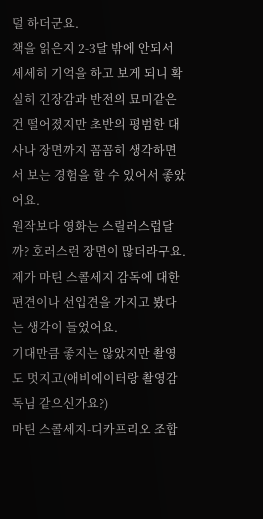덜 하더군요.
책을 읽은지 2-3달 밖에 안되서 세세히 기억을 하고 보게 되니 확실히 긴장감과 반전의 묘미같은건 떨어졌지만 초반의 평범한 대사나 장면까지 꼼꼼히 생각하면서 보는 경험을 할 수 있어서 좋았어요.
원작보다 영화는 스릴러스럽달까? 호러스런 장면이 많더라구요.
제가 마틴 스콜세지 감독에 대한 편견이나 선입견을 가지고 봤다는 생각이 들었어요.
기대만큼 좋지는 않았지만 촬영도 멋지고(애비에이터랑 촬영감독님 같으신가요?)
마틴 스콜세지-디카프리오 조합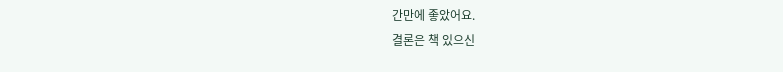간만에 좋았어요.
결론은 책 있으신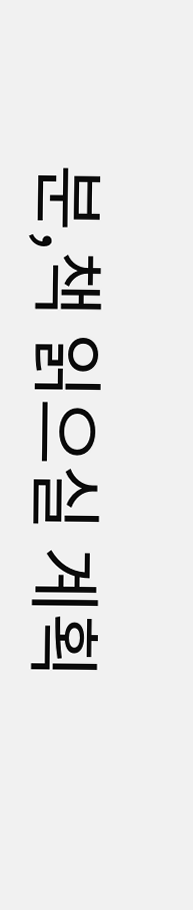분,책 읽으실 계획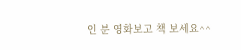인 분 영화보고 책 보세요^^